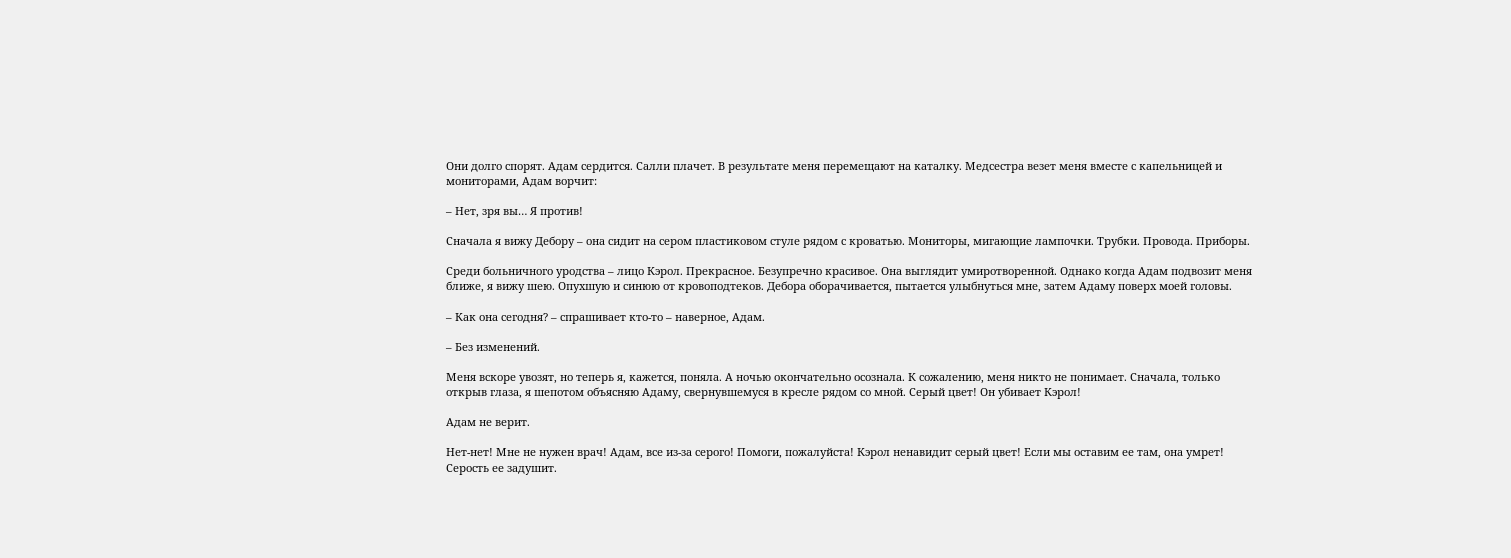Они долго спорят. Адам сердится. Салли плачет. В результате меня перемещают на каталку. Медсестра везет меня вместе с капельницей и мониторами, Адам ворчит:

– Нет, зря вы… Я против!

Сначала я вижу Дебору – она сидит на сером пластиковом стуле рядом с кроватью. Мониторы, мигающие лампочки. Трубки. Провода. Приборы.

Среди больничного уродства – лицо Кэрол. Прекрасное. Безупречно красивое. Она выглядит умиротворенной. Однако когда Адам подвозит меня ближе, я вижу шею. Опухшую и синюю от кровоподтеков. Дебора оборачивается, пытается улыбнуться мне, затем Адаму поверх моей головы.

– Как она сегодня? – спрашивает кто-то – наверное, Адам.

– Без изменений.

Меня вскоре увозят, но теперь я, кажется, поняла. А ночью окончательно осознала. К сожалению, меня никто не понимает. Сначала, только открыв глаза, я шепотом объясняю Адаму, свернувшемуся в кресле рядом со мной. Серый цвет! Он убивает Кэрол!

Адам не верит.

Нет-нет! Мне не нужен врач! Адам, все из-за серого! Помоги, пожалуйста! Кэрол ненавидит серый цвет! Если мы оставим ее там, она умрет! Серость ее задушит.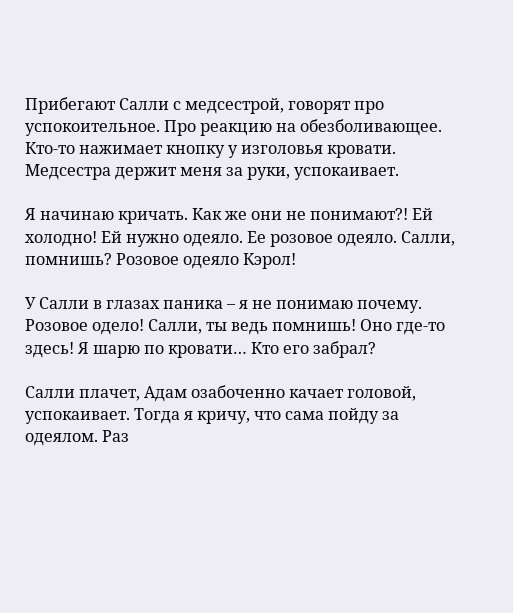Прибегают Салли с медсестрой, говорят про успокоительное. Про реакцию на обезболивающее. Кто-то нажимает кнопку у изголовья кровати. Медсестра держит меня за руки, успокаивает.

Я начинаю кричать. Как же они не понимают?! Ей холодно! Ей нужно одеяло. Ее розовое одеяло. Салли, помнишь? Розовое одеяло Кэрол!

У Салли в глазах паника – я не понимаю почему. Розовое одело! Салли, ты ведь помнишь! Оно где-то здесь! Я шарю по кровати… Кто его забрал?

Салли плачет, Адам озабоченно качает головой, успокаивает. Тогда я кричу, что сама пойду за одеялом. Раз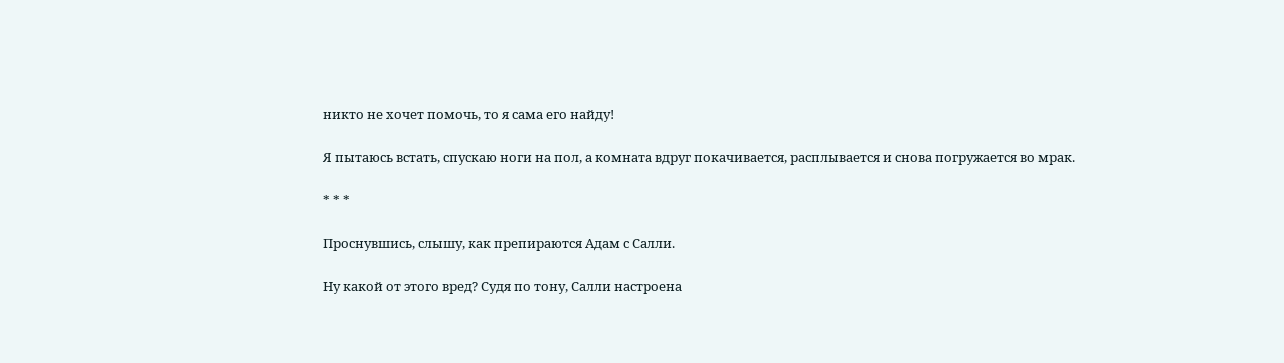никто не хочет помочь, то я сама его найду!

Я пытаюсь встать, спускаю ноги на пол, а комната вдруг покачивается, расплывается и снова погружается во мрак.

* * *

Проснувшись, слышу, как препираются Адам с Салли.

Ну какой от этого вред? Судя по тону, Салли настроена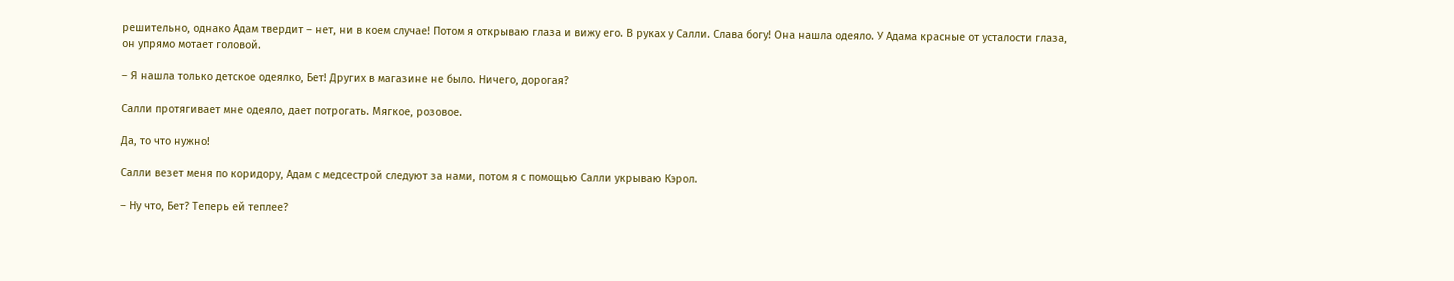решительно, однако Адам твердит – нет, ни в коем случае! Потом я открываю глаза и вижу его. В руках у Салли. Слава богу! Она нашла одеяло. У Адама красные от усталости глаза, он упрямо мотает головой.

– Я нашла только детское одеялко, Бет! Других в магазине не было. Ничего, дорогая?

Салли протягивает мне одеяло, дает потрогать. Мягкое, розовое.

Да, то что нужно!

Салли везет меня по коридору, Адам с медсестрой следуют за нами, потом я с помощью Салли укрываю Кэрол.

– Ну что, Бет? Теперь ей теплее?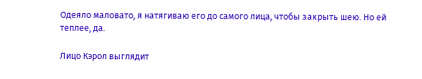Одеяло маловато, я натягиваю его до самого лица, чтобы закрыть шею. Но ей теплее, да.

Лицо Кэрол выглядит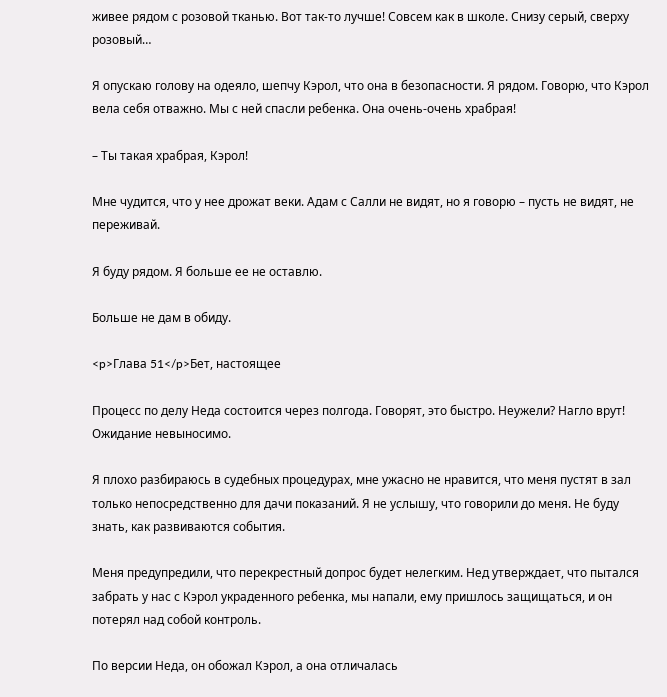живее рядом с розовой тканью. Вот так-то лучше! Совсем как в школе. Снизу серый, сверху розовый…

Я опускаю голову на одеяло, шепчу Кэрол, что она в безопасности. Я рядом. Говорю, что Кэрол вела себя отважно. Мы с ней спасли ребенка. Она очень-очень храбрая!

– Ты такая храбрая, Кэрол!

Мне чудится, что у нее дрожат веки. Адам с Салли не видят, но я говорю – пусть не видят, не переживай.

Я буду рядом. Я больше ее не оставлю.

Больше не дам в обиду.

<p>Глава 51</p>Бет, настоящее

Процесс по делу Неда состоится через полгода. Говорят, это быстро. Неужели? Нагло врут! Ожидание невыносимо.

Я плохо разбираюсь в судебных процедурах, мне ужасно не нравится, что меня пустят в зал только непосредственно для дачи показаний. Я не услышу, что говорили до меня. Не буду знать, как развиваются события.

Меня предупредили, что перекрестный допрос будет нелегким. Нед утверждает, что пытался забрать у нас с Кэрол украденного ребенка, мы напали, ему пришлось защищаться, и он потерял над собой контроль.

По версии Неда, он обожал Кэрол, а она отличалась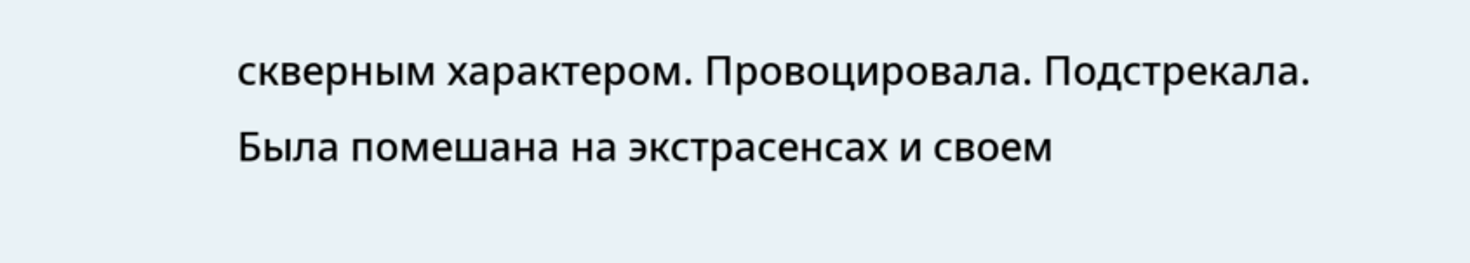скверным характером. Провоцировала. Подстрекала. Была помешана на экстрасенсах и своем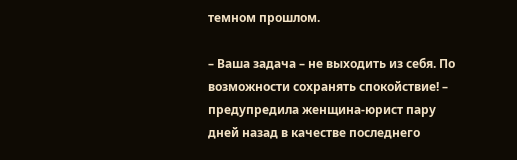темном прошлом.

– Ваша задача – не выходить из себя. По возможности сохранять спокойствие! – предупредила женщина-юрист пару дней назад в качестве последнего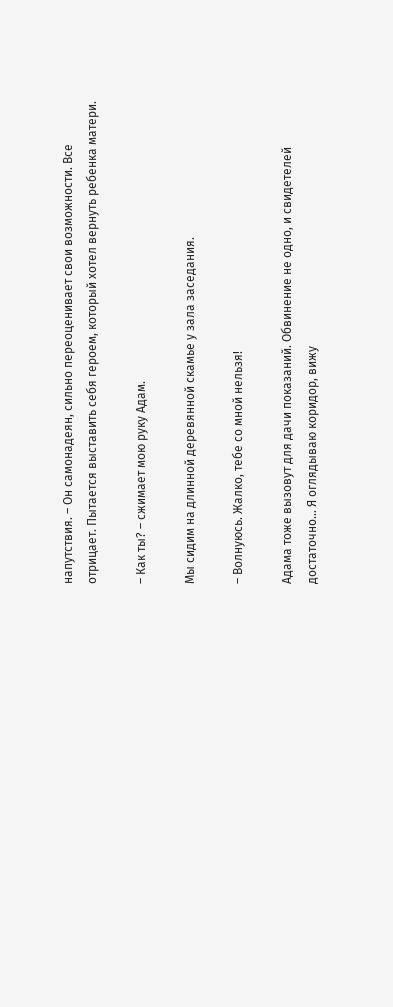напутствия. – Он самонадеян, сильно переоценивает свои возможности. Все отрицает. Пытается выставить себя героем, который хотел вернуть ребенка матери.

– Как ты? – сжимает мою руку Адам.

Мы сидим на длинной деревянной скамье у зала заседания.

– Волнуюсь. Жалко, тебе со мной нельзя!

Адама тоже вызовут для дачи показаний. Обвинение не одно, и свидетелей достаточно… Я оглядываю коридор, вижу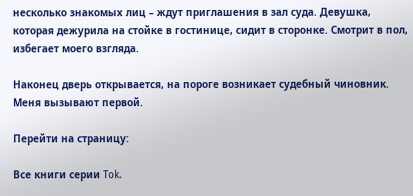несколько знакомых лиц – ждут приглашения в зал суда. Девушка, которая дежурила на стойке в гостинице, сидит в сторонке. Смотрит в пол, избегает моего взгляда.

Наконец дверь открывается, на пороге возникает судебный чиновник. Меня вызывают первой.

Перейти на страницу:

Все книги серии Tok.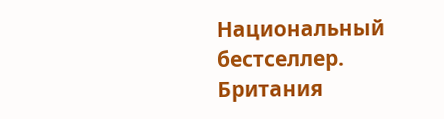Национальный бестселлер. Британия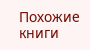Похожие книги